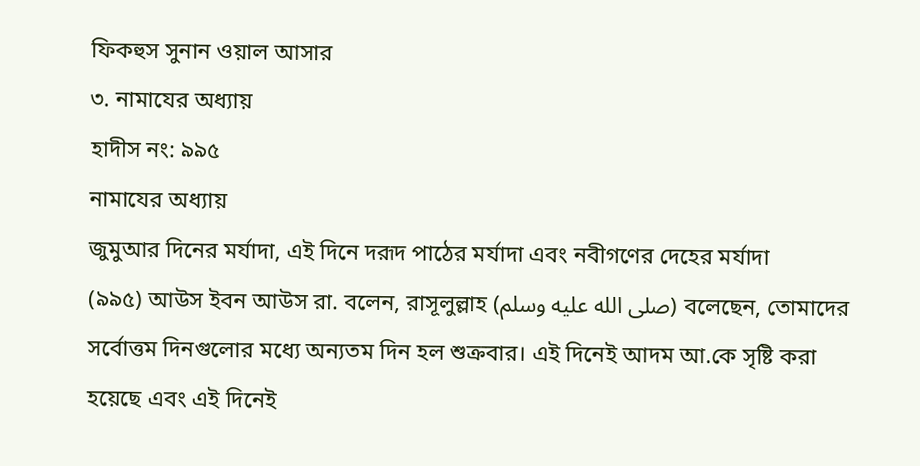ফিকহুস সুনান ওয়াল আসার
৩. নামাযের অধ্যায়
হাদীস নং: ৯৯৫
নামাযের অধ্যায়
জুমুআর দিনের মর্যাদা, এই দিনে দরূদ পাঠের মর্যাদা এবং নবীগণের দেহের মর্যাদা
(৯৯৫) আউস ইবন আউস রা. বলেন, রাসূলুল্লাহ (صلى الله عليه وسلم) বলেছেন, তোমাদের সর্বোত্তম দিনগুলোর মধ্যে অন্যতম দিন হল শুক্রবার। এই দিনেই আদম আ.কে সৃষ্টি করা হয়েছে এবং এই দিনেই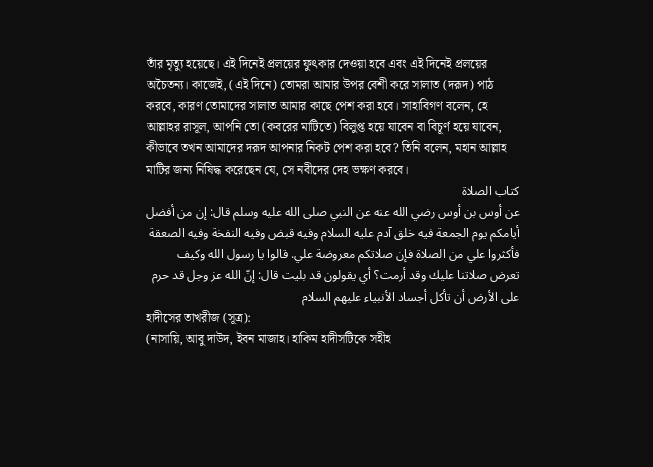তাঁর মৃত্যু হয়েছে। এই দিনেই প্রলয়ের ফুৎকার দেওয়া হবে এবং এই দিনেই প্রলয়ের অচৈতন্য। কাজেই, (এই দিনে) তোমরা আমার উপর বেশী করে সালাত (দরূদ) পাঠ করবে, কারণ তোমাদের সালাত আমার কাছে পেশ করা হবে। সাহাবিগণ বলেন, হে আল্লাহর রাসূল, আপনি তো (কবরের মাটিতে) বিলুপ্ত হয়ে যাবেন বা বিচূর্ণ হয়ে যাবেন, কীভাবে তখন আমাদের দরূদ আপনার নিকট পেশ করা হবে? তিনি বলেন, মহান আল্লাহ মাটির জন্য নিষিদ্ধ করেছেন যে, সে নবীদের দেহ ভক্ষণ করবে।
كتاب الصلاة
عن أوس بن أوس رضي الله عنه عن النبي صلى الله عليه وسلم قال: إن من أفضل أيامكم يوم الجمعة فيه خلق آدم عليه السلام وفيه قبض وفيه النفخة وفيه الصعقة فأكثروا علي من الصلاة فإن صلاتكم معروضة علي. قالوا يا رسول الله وكيف تعرض صلاتنا عليك وقد أرمت؟ أي يقولون قد بليت قال: إنّ الله عز وجل قد حرم على الأرض أن تأكل أجساد الأنبياء عليهم السلام
হাদীসের তাখরীজ (সূত্র):
(নাসায়ি, আবু দাউদ, ইবন মাজাহ। হাকিম হাদীসটিকে সহীহ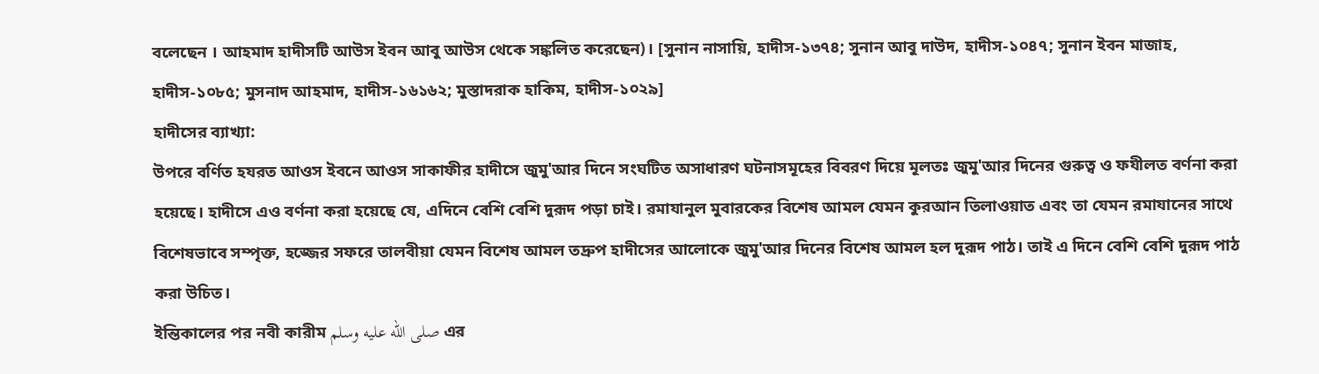বলেছেন । আহমাদ হাদীসটি আউস ইবন আবু আউস থেকে সঙ্কলিত করেছেন)। [সুনান নাসায়ি, হাদীস-১৩৭৪; সুনান আবু দাউদ, হাদীস-১০৪৭; সুনান ইবন মাজাহ, হাদীস-১০৮৫; মুসনাদ আহমাদ, হাদীস-১৬১৬২; মুস্তাদরাক হাকিম, হাদীস-১০২৯]
হাদীসের ব্যাখ্যা:
উপরে বর্ণিত হযরত আওস ইবনে আওস সাকাফীর হাদীসে জুমু'আর দিনে সংঘটিত অসাধারণ ঘটনাসমূহের বিবরণ দিয়ে মূলতঃ জুমু'আর দিনের গুরুত্ব ও ফযীলত বর্ণনা করা হয়েছে। হাদীসে এও বর্ণনা করা হয়েছে যে, এদিনে বেশি বেশি দুরূদ পড়া চাই। রমাযানুল মুবারকের বিশেষ আমল যেমন কুরআন তিলাওয়াত এবং তা যেমন রমাযানের সাথে বিশেষভাবে সম্পৃক্ত, হজ্জের সফরে তালবীয়া যেমন বিশেষ আমল তদ্রুপ হাদীসের আলোকে জুমু'আর দিনের বিশেষ আমল হল দুরূদ পাঠ। তাই এ দিনে বেশি বেশি দুরূদ পাঠ করা উচিত।
ইন্তিকালের পর নবী কারীম صلى الله عليه وسلم এর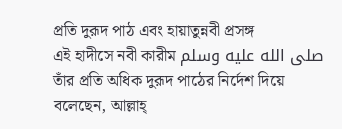প্রতি দুরূদ পাঠ এবং হায়াতুন্নবী প্রসঙ্গ
এই হাদীসে নবী কারীম صلى الله عليه وسلم তাঁর প্রতি অধিক দুরূদ পাঠের নির্দেশ দিয়ে বলেছেন, আল্লাহ্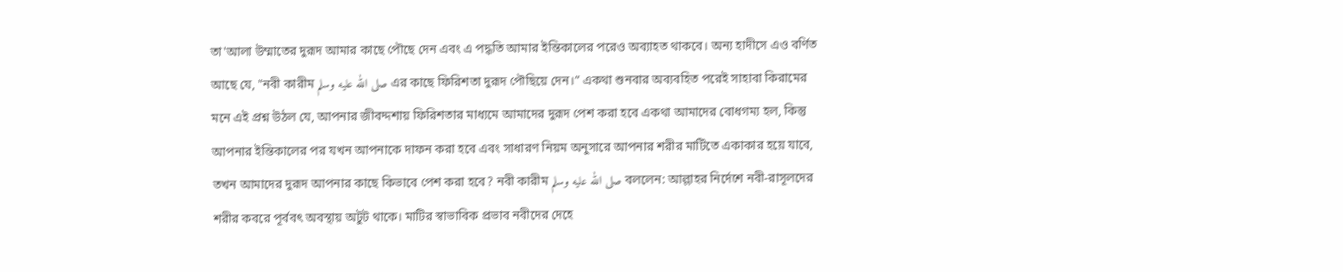তা'আলা উম্মাতের দুরূদ আমার কাছে পৌছে দেন এবং এ পদ্ধতি আমার ইন্তিকালের পরেও অব্যাহত থাকবে। অন্য হাদীসে এও বর্ণিত আছে যে, "নবী কারীম صلى الله عليه وسلم এর কাছে ফিরিশতা দুরূদ পৌছিয়ে দেন।” একথা শুনবার অব্যবহিত পরেই সাহাবা কিরামের মনে এই প্রশ্ন উঠল যে, আপনার জীবদ্দশায় ফিরিশতার মাধ্যমে আমাদের দুরূদ পেশ করা হবে একথা আমাদের বোধগম্য হল, কিন্তু আপনার ইন্তিকালের পর যখন আপনাকে দাফন করা হবে এবং সাধারণ নিয়ম অনুসারে আপনার শরীর মাটিতে একাকার হয়ে যাবে, তখন আমাদের দুরূদ আপনার কাছে কিভাবে পেশ করা হবে? নবী কারীম صلى الله عليه وسلم বললেন: আল্লাহর নির্দেশে নবী-রাসূলদের শরীর কবরে পূর্ববৎ অবস্থায় অটুট থাকে। মাটির স্বাভাবিক প্রভাব নবীদের দেহে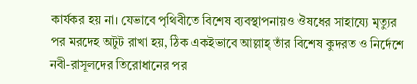কার্যকর হয় না। যেভাবে পৃথিবীতে বিশেষ ব্যবস্থাপনায়ও ঔষধের সাহায্যে মৃত্যুর পর মরদেহ অটুট রাখা হয়, ঠিক একইভাবে আল্লাহ্ তাঁর বিশেষ কুদরত ও নির্দেশে নবী-রাসূলদের তিরোধানের পর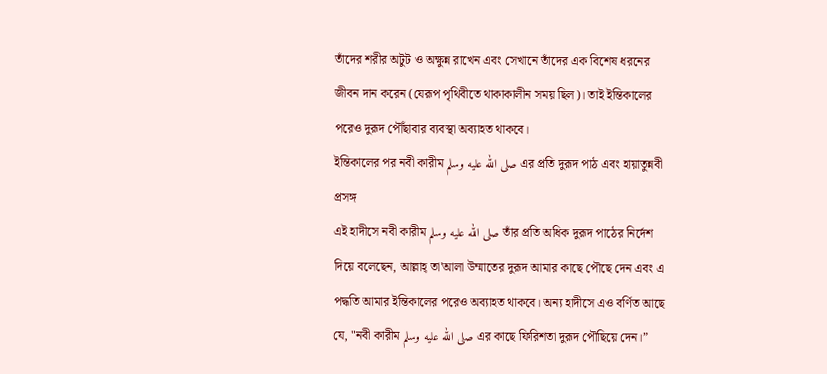তাঁদের শরীর অটুট ও অক্ষুন্ন রাখেন এবং সেখানে তাঁদের এক বিশেষ ধরনের জীবন দান করেন (যেরূপ পৃথিবীতে থাকাকালীন সময় ছিল)। তাই ইন্তিকালের পরেও দুরূদ পৌঁছাবার ব্যবস্থা অব্যাহত থাকবে।
ইন্তিকালের পর নবী কারীম صلى الله عليه وسلم এর প্রতি দুরূদ পাঠ এবং হায়াতুন্নবী প্রসঙ্গ
এই হাদীসে নবী কারীম صلى الله عليه وسلم তাঁর প্রতি অধিক দুরূদ পাঠের নির্দেশ দিয়ে বলেছেন, আল্লাহ্ তা'আলা উম্মাতের দুরূদ আমার কাছে পৌছে দেন এবং এ পদ্ধতি আমার ইন্তিকালের পরেও অব্যাহত থাকবে। অন্য হাদীসে এও বর্ণিত আছে যে, "নবী কারীম صلى الله عليه وسلم এর কাছে ফিরিশতা দুরূদ পৌছিয়ে দেন।”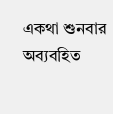একথা শুনবার অব্যবহিত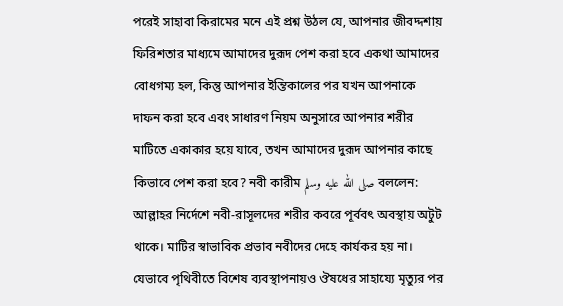পরেই সাহাবা কিরামের মনে এই প্রশ্ন উঠল যে, আপনার জীবদ্দশায় ফিরিশতার মাধ্যমে আমাদের দুরূদ পেশ করা হবে একথা আমাদের বোধগম্য হল, কিন্তু আপনার ইন্তিকালের পর যখন আপনাকে দাফন করা হবে এবং সাধারণ নিয়ম অনুসারে আপনার শরীর মাটিতে একাকার হয়ে যাবে, তখন আমাদের দুরূদ আপনার কাছে কিভাবে পেশ করা হবে? নবী কারীম صلى الله عليه وسلم বললেন: আল্লাহর নির্দেশে নবী-রাসূলদের শরীর কবরে পূর্ববৎ অবস্থায় অটুট থাকে। মাটির স্বাভাবিক প্রভাব নবীদের দেহে কার্যকর হয় না। যেভাবে পৃথিবীতে বিশেষ ব্যবস্থাপনায়ও ঔষধের সাহায্যে মৃত্যুর পর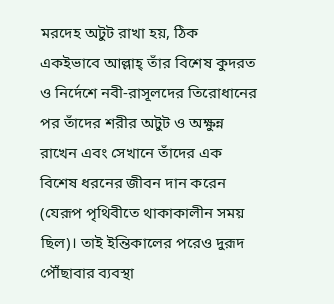মরদেহ অটুট রাখা হয়, ঠিক একইভাবে আল্লাহ্ তাঁর বিশেষ কুদরত ও নির্দেশে নবী-রাসূলদের তিরোধানের পর তাঁদের শরীর অটুট ও অক্ষুন্ন রাখেন এবং সেখানে তাঁদের এক বিশেষ ধরনের জীবন দান করেন (যেরূপ পৃথিবীতে থাকাকালীন সময় ছিল)। তাই ইন্তিকালের পরেও দুরূদ পৌঁছাবার ব্যবস্থা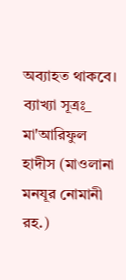অব্যাহত থাকবে।
ব্যাখ্যা সূত্রঃ_ মা'আরিফুল হাদীস (মাওলানা মনযূর নোমানী রহ.)